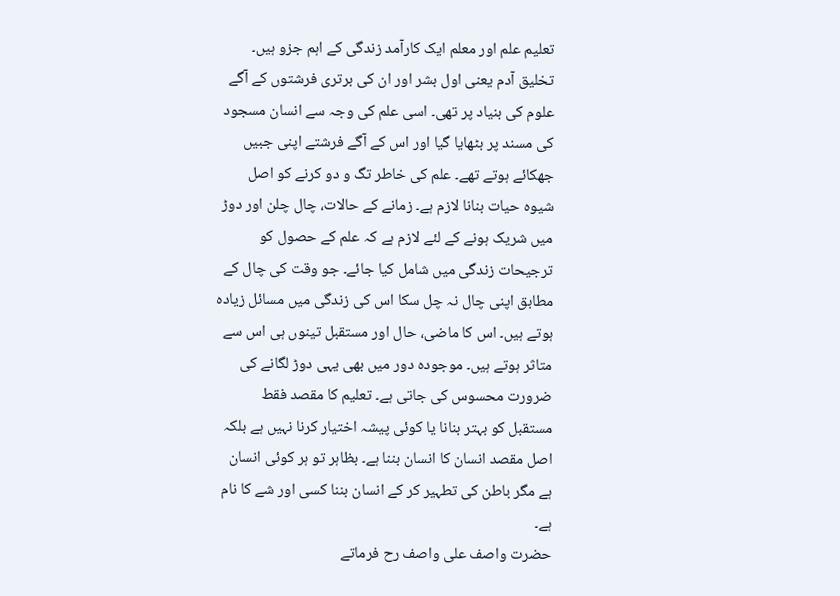تعلیم علم اور معلم ایک کارآمد زندگی کے اہم جزو ہیں۔ تخلیق آدم یعنی اول بشر اور ان کی برتری فرشتوں کے آگے علوم کی بنیاد پر تھی۔ اسی علم کی وجہ سے انسان مسجود کی مسند پر بٹھایا گیا اور اس کے آگے فرشتے اپنی جبیں جھکائے ہوتے تھے۔ علم کی خاطر تگ و دو کرنے کو اصل شیوہ حیات بنانا لازم ہے۔ زمانے کے حالات، چال چلن اور دوڑ میں شریک ہونے کے لئے لازم ہے کہ علم کے حصول کو ترجیحات زندگی میں شامل کیا جائے۔ جو وقت کی چال کے مطابق اپنی چال نہ چل سکا اس کی زندگی میں مسائل زیادہ ہوتے ہیں۔ اس کا ماضی، حال اور مستقبل تینوں ہی اس سے متاثر ہوتے ہیں۔ موجودہ دور میں بھی یہی دوڑ لگانے کی ضرورت محسوس کی جاتی ہے۔ تعلیم کا مقصد فقط مستقبل کو بہتر بنانا یا کوئی پیشہ اختیار کرنا نہیں ہے بلکہ اصل مقصد انسان کا انسان بننا ہے۔ بظاہر تو ہر کوئی انسان ہے مگر باطن کی تطہیر کر کے انسان بننا کسی اور شے کا نام ہے۔
حضرت واصف علی واصف رح فرماتے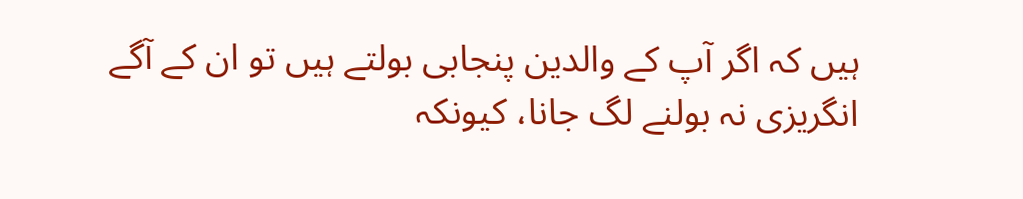ہیں کہ اگر آپ کے والدین پنجابی بولتے ہیں تو ان کے آگے انگریزی نہ بولنے لگ جانا، کیونکہ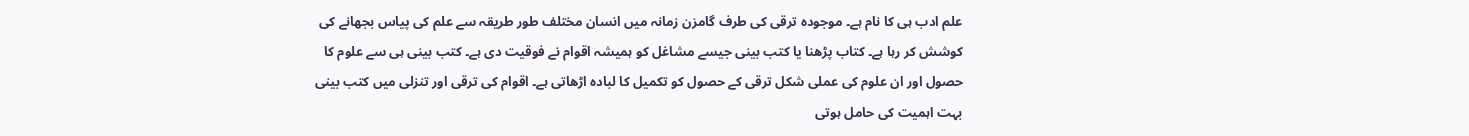علم ادب ہی کا نام ہے۔ موجودہ ترقی کی طرف گامزن زمانہ میں انسان مختلف طور طریقہ سے علم کی پیاس بجھانے کی کوشش کر رہا ہے۔ کتاب پڑھنا یا کتب بینی جیسے مشاغل کو ہمیشہ اقوام نے فوقیت دی ہے۔ کتب بینی ہی سے علوم کا حصول اور ان علوم کی عملی شکل ترقی کے حصول کو تکمیل کا لبادہ اڑھاتی ہے۔ اقوام کی ترقی اور تنزلی میں کتب بینی بہت اہمیت کی حامل ہوتی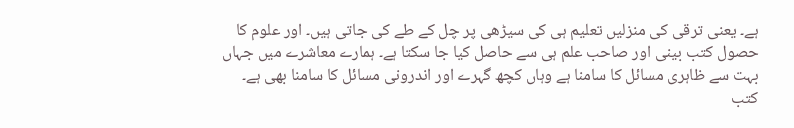ہے۔ یعنی ترقی کی منزلیں تعلیم ہی کی سیڑھی پر چل کے طے کی جاتی ہیں۔ اور علوم کا حصول کتب بینی اور صاحب علم ہی سے حاصل کیا جا سکتا ہے۔ ہمارے معاشرے میں جہاں بہت سے ظاہری مسائل کا سامنا ہے وہاں کچھ گہرے اور اندرونی مسائل کا سامنا بھی ہے۔ کتب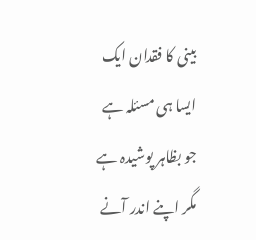بینی کا فقدان ایک ایسا ہی مسئلہ ہے جو بظاہر پوشیدہ ہے مگر اپنے اندر آنے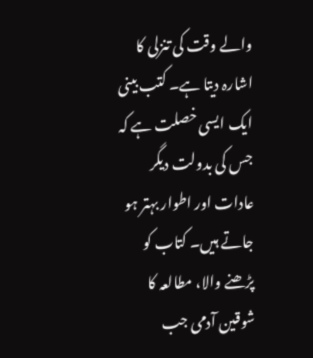والے وقت کی تنزلی کا اشارہ دیتا ہے۔ کتب بینی ایک ایسی خصلت ہے کہ جس کی بدولت دیگر عادات اور اطوار بہتر ہو جاتے ہیں۔ کتاب کو پڑھنے والا، مطالعہ کا شوقین آدمی جب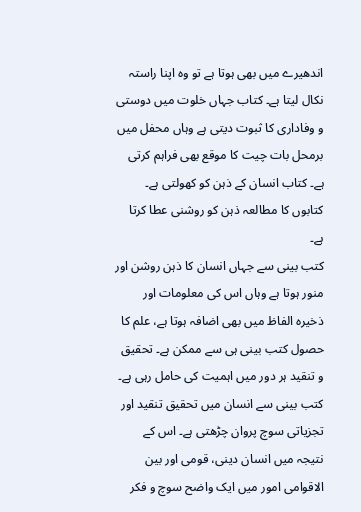اندھیرے میں بھی ہوتا ہے تو وہ اپنا راستہ نکال لیتا ہے۔ کتاب جہاں خلوت میں دوستی و وفاداری کا ثبوت دیتی ہے وہاں محفل میں برمحل بات چیت کا موقع بھی فراہم کرتی ہے۔ کتاب انسان کے ذہن کو کھولتی ہے۔ کتابوں کا مطالعہ ذہن کو روشنی عطا کرتا ہے۔
کتب بینی سے جہاں انسان کا ذہن روشن اور منور ہوتا ہے وہاں اس کی معلومات اور ذخیرہ الفاظ میں بھی اضافہ ہوتا ہے، علم کا حصول کتب بینی ہی سے ممکن ہے۔ تحقیق و تنقید ہر دور میں اہمیت کی حامل رہی ہے۔ کتب بینی سے انسان میں تحقیق تنقید اور تجزیاتی سوچ پروان چڑھتی ہے۔ اس کے نتیجہ میں انسان دینی، قومی اور بین الاقوامی امور میں ایک واضح سوچ و فکر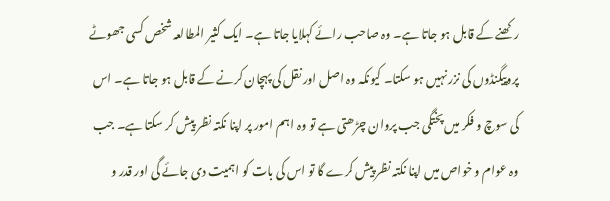رکھنے کے قابل ہو جاتا ہے۔ وہ صاحب رائے کہلایا جاتا ہے۔ ایک کثیر المطالعہ شخص کسی جھوٹے پروپیگنڈوں کی نزر نہیں ہو سکتا۔ کیونکہ وہ اصل اور نقل کی پہچان کرنے کے قابل ہو جاتا ہے۔ اس کی سوچ و فکر میں پختگی جب پروان چڑھتی ہے تو وہ اہم امور پر اپنا نکتہ نظر پیش کر سکتا ہے۔ جب وہ عوام و خواص میں اپنا نکتہ نظر پیش کرے گا تو اس کی بات کو اہمیت دی جائے گی اور قدر و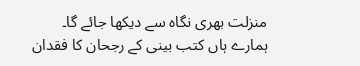منزلت بھری نگاہ سے دیکھا جائے گا۔
ہمارے ہاں کتب بینی کے رجحان کا فقدان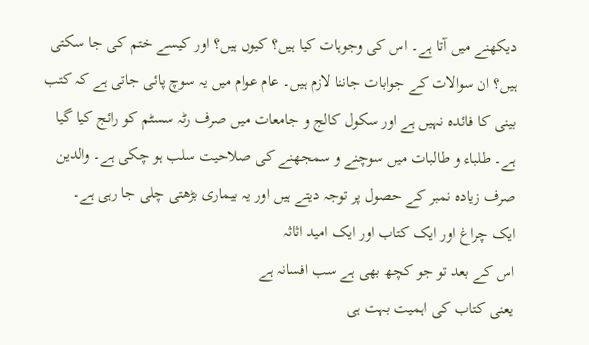دیکھنے میں آتا ہے۔ اس کی وجوہات کیا ہیں؟ کیوں ہیں؟ اور کیسے ختم کی جا سکتی ہیں؟ ان سوالات کے جوابات جاننا لازم ہیں۔ عام عوام میں یہ سوچ پائی جاتی ہے کہ کتب بینی کا فائدہ نہیں ہے اور سکول کالج و جامعات میں صرف رٹہ سسٹم کو رائج کیا گیا ہے۔ طلباء و طالبات میں سوچنے و سمجھنے کی صلاحیت سلب ہو چکی ہے۔ والدین صرف زیادہ نمبر کے حصول پر توجہ دیتے ہیں اور یہ بیماری بڑھتی چلی جا رہی ہے۔
ایک چراغ اور ایک کتاب اور ایک امید اثاثہ
اس کے بعد تو جو کچھ بھی ہے سب افسانہ ہے
یعنی کتاب کی اہمیت بہت ہی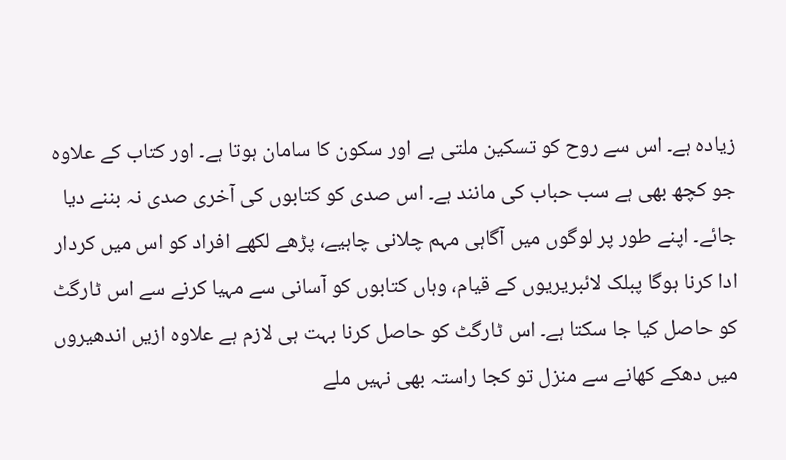زیادہ ہے۔ اس سے روح کو تسکین ملتی ہے اور سکون کا سامان ہوتا ہے۔ اور کتاب کے علاوہ جو کچھ بھی ہے سب حباب کی مانند ہے۔ اس صدی کو کتابوں کی آخری صدی نہ بننے دیا جائے۔ اپنے طور پر لوگوں میں آگاہی مہم چلانی چاہیے، پڑھے لکھے افراد کو اس میں کردار ادا کرنا ہوگا پبلک لائبریریوں کے قیام، وہاں کتابوں کو آسانی سے مہیا کرنے سے اس ٹارگٹ کو حاصل کیا جا سکتا ہے۔ اس ٹارگٹ کو حاصل کرنا بہت ہی لازم ہے علاوہ ازیں اندھیروں میں دھکے کھانے سے منزل تو کجا راستہ بھی نہیں ملے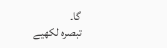گا۔
تبصرہ لکھیے